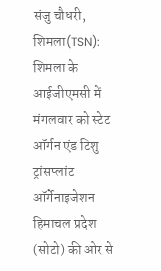संजु चौधरी, शिमला(TSN): शिमला के आईजीएमसी में मंगलवार को स्टेट ऑर्गन एंड टिशु ट्रांसप्लांट ऑर्गेनाइजेशन हिमाचल प्रदेश (सोटो) की ओर से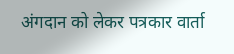अंगदान को लेकर पत्रकार वार्ता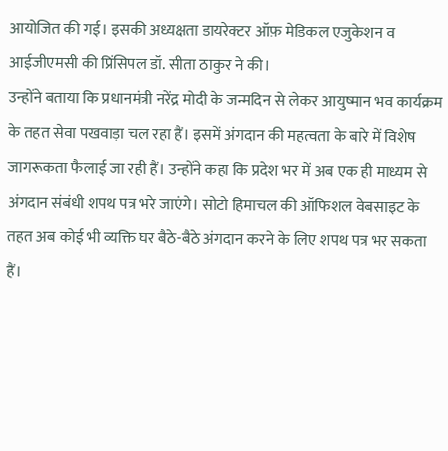आयोजित की गई। इसकी अध्यक्षता डायरेक्टर ऑफ़ मेडिकल एजुकेशन व आईजीएमसी की प्रिंसिपल डॉ. सीता ठाकुर ने की।
उन्होंने बताया कि प्रधानमंत्री नरेंद्र मोदी के जन्मदिन से लेकर आयुष्मान भव कार्यक्रम के तहत सेवा पखवाड़ा चल रहा हैं। इसमें अंगदान की महत्वता के बारे में विशेष जागरूकता फैलाई जा रही हैं। उन्होंने कहा कि प्रदेश भर में अब एक ही माध्यम से अंगदान संबंधी शपथ पत्र भरे जाएंगे। सोटो हिमाचल की ऑफिशल वेबसाइट के तहत अब कोई भी व्यक्ति घर बैठे-बैठे अंगदान करने के लिए शपथ पत्र भर सकता हैं।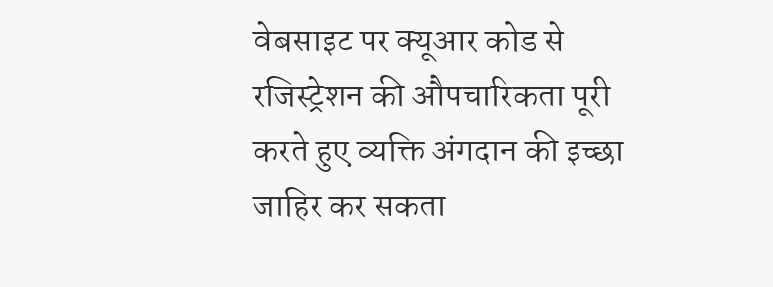वेबसाइट पर क्यूआर कोड से रजिस्ट्रेशन की औपचारिकता पूरी करते हुए व्यक्ति अंगदान की इच्छा जाहिर कर सकता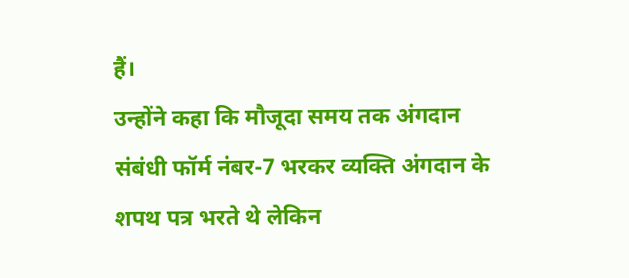हैं।
उन्होंने कहा कि मौजूदा समय तक अंगदान संबंधी फॉर्म नंबर-7 भरकर व्यक्ति अंगदान के शपथ पत्र भरते थे लेकिन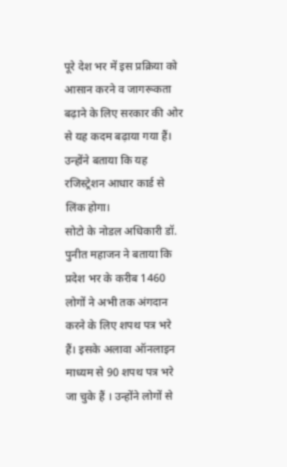पूरे देश भर में इस प्रक्रिया को आसान करने व जागरूकता बढ़ाने के लिए सरकार की ओर से यह कदम बढ़ाया गया हैं। उन्होंने बताया कि यह रजिस्ट्रेशन आधार कार्ड से लिंक होगा।
सोटो के नोडल अधिकारी डॉ. पुनीत महाजन ने बताया कि प्रदेश भर के करीब 1460 लोगों ने अभी तक अंगदान करने के लिए शपथ पत्र भरे हैं। इसके अलावा ऑनलाइन माध्यम से 90 शपथ पत्र भरे जा चुके हैं । उन्होंने लोगों से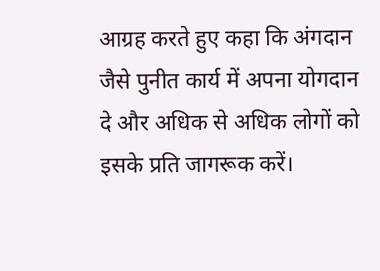आग्रह करते हुए कहा कि अंगदान जैसे पुनीत कार्य में अपना योगदान दे और अधिक से अधिक लोगों को इसके प्रति जागरूक करें।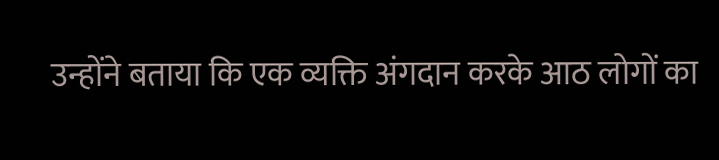उन्होंने बताया कि एक व्यक्ति अंगदान करके आठ लोगों का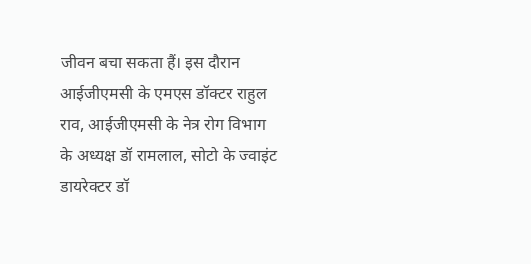जीवन बचा सकता हैं। इस दौरान आईजीएमसी के एमएस डॉक्टर राहुल राव, आईजीएमसी के नेत्र रोग विभाग के अध्यक्ष डॉ रामलाल, सोटो के ज्वाइंट डायरेक्टर डॉ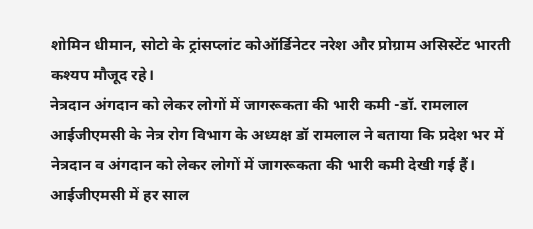शोमिन धीमान, सोटो के ट्रांसप्लांट कोऑर्डिनेटर नरेश और प्रोग्राम असिस्टेंट भारती कश्यप मौजूद रहे।
नेत्रदान अंगदान को लेकर लोगों में जागरूकता की भारी कमी -डॉ. रामलाल
आईजीएमसी के नेत्र रोग विभाग के अध्यक्ष डॉ रामलाल ने बताया कि प्रदेश भर में नेत्रदान व अंगदान को लेकर लोगों में जागरूकता की भारी कमी देखी गई हैं। आईजीएमसी में हर साल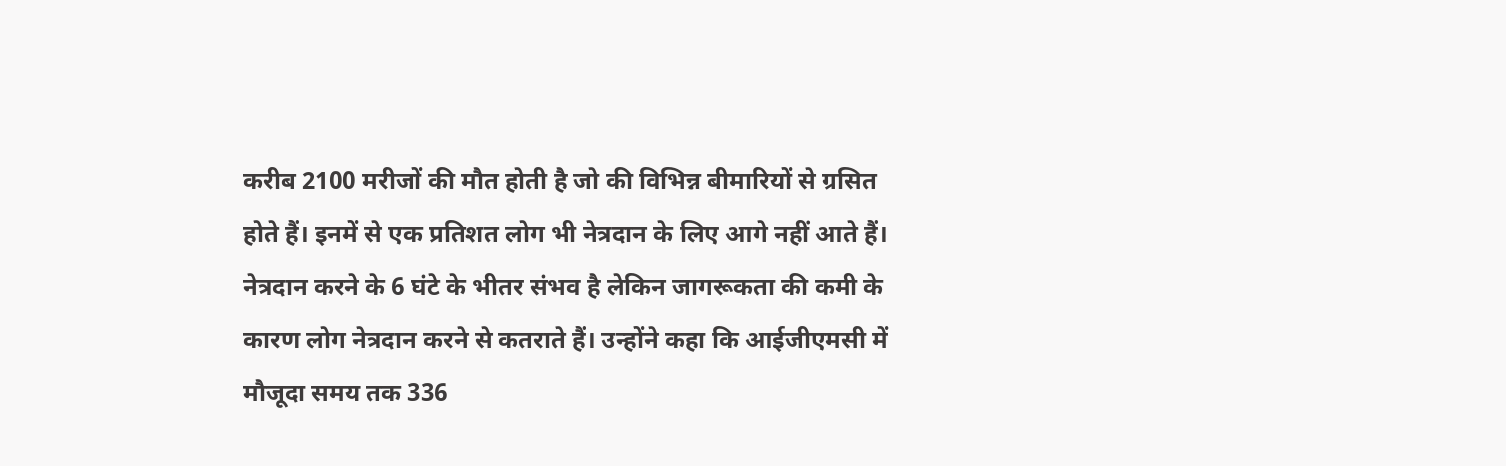करीब 2100 मरीजों की मौत होती है जो की विभिन्न बीमारियों से ग्रसित होते हैं। इनमें से एक प्रतिशत लोग भी नेत्रदान के लिए आगे नहीं आते हैं। नेत्रदान करने के 6 घंटे के भीतर संभव है लेकिन जागरूकता की कमी के कारण लोग नेत्रदान करने से कतराते हैं। उन्होंने कहा कि आईजीएमसी में मौजूदा समय तक 336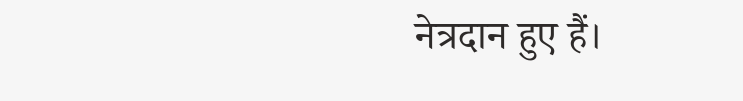नेत्रदान हुए हैं।